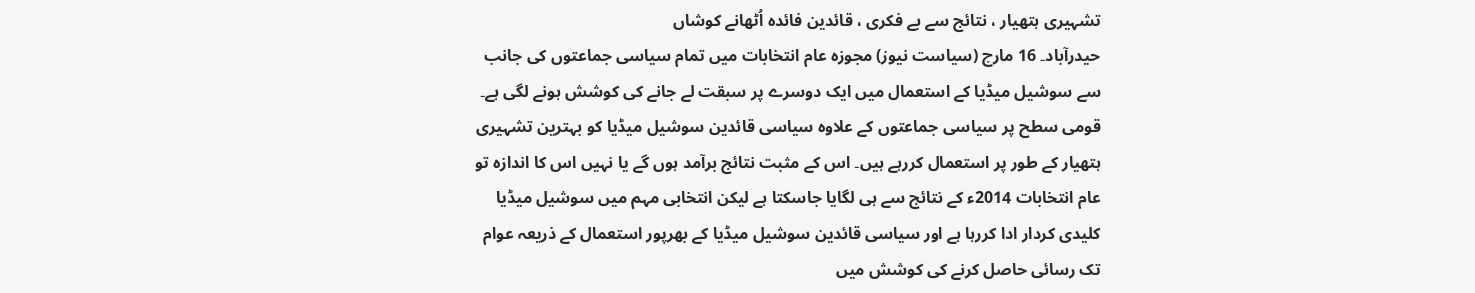تشہیری ہتھیار ، نتائج سے بے فکری ، قائدین فائدہ اُٹھانے کوشاں
حیدرآباد۔ 16 مارچ (سیاست نیوز) مجوزہ عام انتخابات میں تمام سیاسی جماعتوں کی جانب سے سوشیل میڈیا کے استعمال میں ایک دوسرے پر سبقت لے جانے کی کوشش ہونے لگی ہے۔ قومی سطح پر سیاسی جماعتوں کے علاوہ سیاسی قائدین سوشیل میڈیا کو بہترین تشہیری ہتھیار کے طور پر استعمال کررہے ہیں۔ اس کے مثبت نتائج برآمد ہوں گے یا نہیں اس کا اندازہ تو عام انتخابات 2014ء کے نتائج سے ہی لگایا جاسکتا ہے لیکن انتخابی مہم میں سوشیل میڈیا کلیدی کردار ادا کررہا ہے اور سیاسی قائدین سوشیل میڈیا کے بھرپور استعمال کے ذریعہ عوام تک رسائی حاصل کرنے کی کوشش میں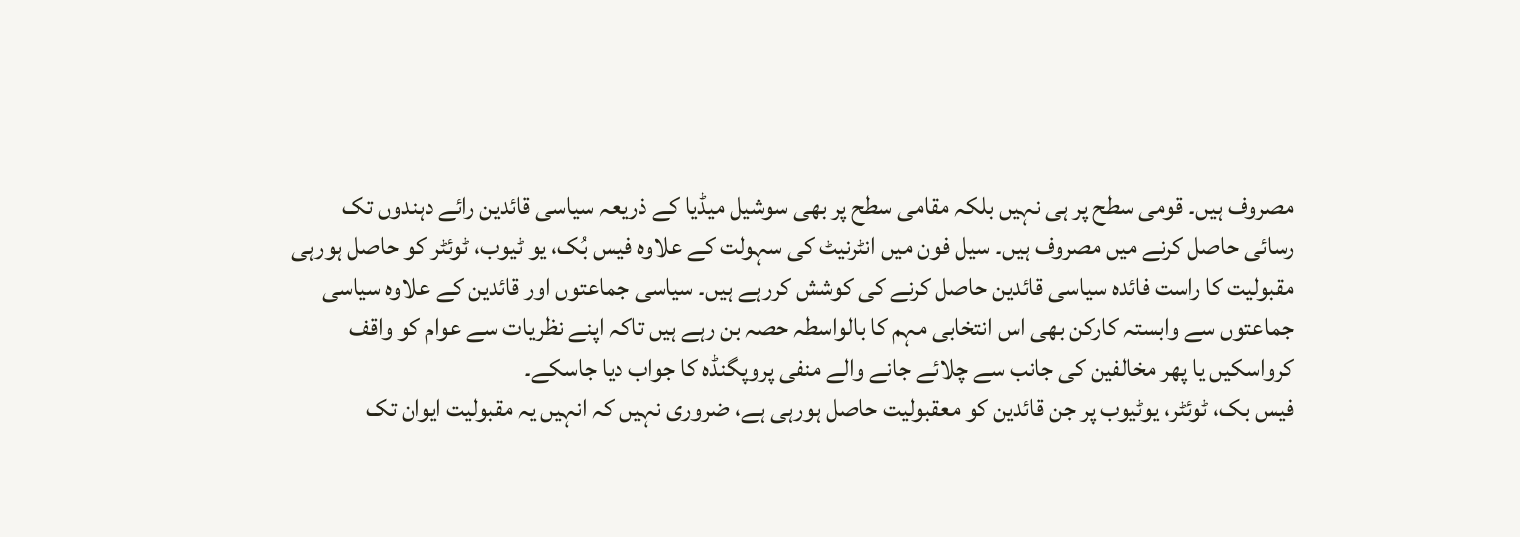مصروف ہیں۔ قومی سطح پر ہی نہیں بلکہ مقامی سطح پر بھی سوشیل میڈیا کے ذریعہ سیاسی قائدین رائے دہندوں تک رسائی حاصل کرنے میں مصروف ہیں۔ سیل فون میں انٹرنیٹ کی سہولت کے علاوہ فیس بُک، یو ٹیوب، ٹوئٹر کو حاصل ہورہی مقبولیت کا راست فائدہ سیاسی قائدین حاصل کرنے کی کوشش کررہے ہیں۔ سیاسی جماعتوں اور قائدین کے علاوہ سیاسی جماعتوں سے وابستہ کارکن بھی اس انتخابی مہم کا بالواسطہ حصہ بن رہے ہیں تاکہ اپنے نظریات سے عوام کو واقف کرواسکیں یا پھر مخالفین کی جانب سے چلائے جانے والے منفی پروپگنڈہ کا جواب دیا جاسکے۔
فیس بک، ٹوئٹر، یوٹیوب پر جن قائدین کو معقبولیت حاصل ہورہی ہے، ضروری نہیں کہ انہیں یہ مقبولیت ایوان تک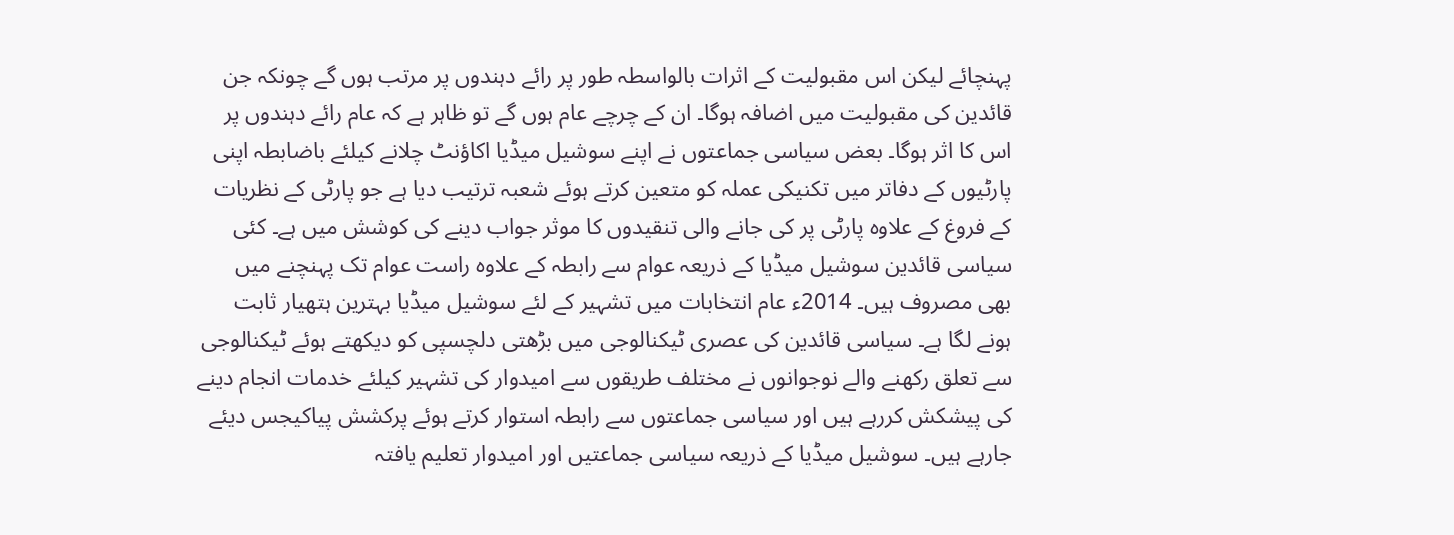پہنچائے لیکن اس مقبولیت کے اثرات بالواسطہ طور پر رائے دہندوں پر مرتب ہوں گے چونکہ جن قائدین کی مقبولیت میں اضافہ ہوگا۔ ان کے چرچے عام ہوں گے تو ظاہر ہے کہ عام رائے دہندوں پر اس کا اثر ہوگا۔ بعض سیاسی جماعتوں نے اپنے سوشیل میڈیا اکاؤنٹ چلانے کیلئے باضابطہ اپنی پارٹیوں کے دفاتر میں تکنیکی عملہ کو متعین کرتے ہوئے شعبہ ترتیب دیا ہے جو پارٹی کے نظریات کے فروغ کے علاوہ پارٹی پر کی جانے والی تنقیدوں کا موثر جواب دینے کی کوشش میں ہے۔ کئی سیاسی قائدین سوشیل میڈیا کے ذریعہ عوام سے رابطہ کے علاوہ راست عوام تک پہنچنے میں بھی مصروف ہیں۔ 2014ء عام انتخابات میں تشہیر کے لئے سوشیل میڈیا بہترین ہتھیار ثابت ہونے لگا ہے۔ سیاسی قائدین کی عصری ٹیکنالوجی میں بڑھتی دلچسپی کو دیکھتے ہوئے ٹیکنالوجی سے تعلق رکھنے والے نوجوانوں نے مختلف طریقوں سے امیدوار کی تشہیر کیلئے خدمات انجام دینے کی پیشکش کررہے ہیں اور سیاسی جماعتوں سے رابطہ استوار کرتے ہوئے پرکشش پیاکیجس دیئے جارہے ہیں۔ سوشیل میڈیا کے ذریعہ سیاسی جماعتیں اور امیدوار تعلیم یافتہ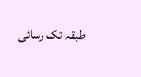طبقہ تک رسائی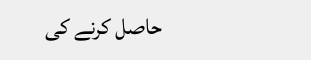حاصل کرنے کی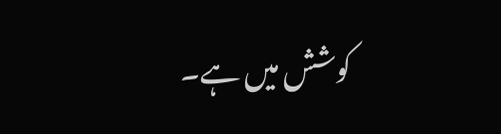کوشش میں ہے۔